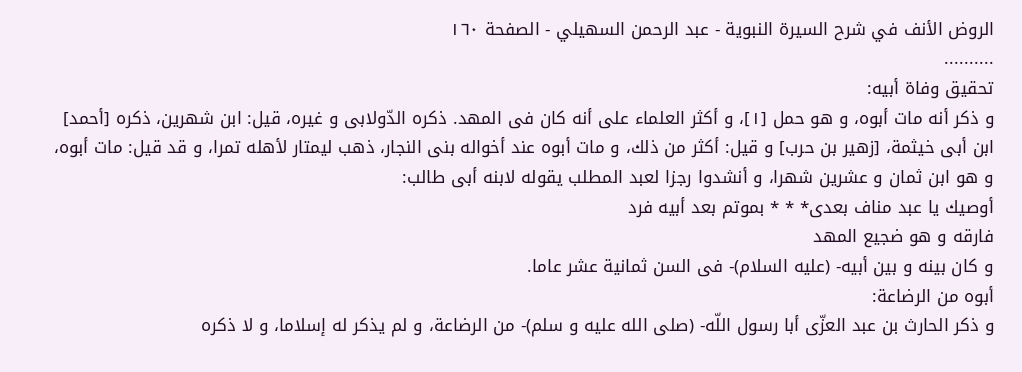الروض الأنف في شرح السيرة النبوية - عبد الرحمن السهيلي - الصفحة ١٦٠
..........
تحقيق وفاة أبيه:
و ذكر أنه مات أبوه، و هو حمل [١]، و أكثر العلماء على أنه كان فى المهد. ذكره الدّولابى و غيره، قيل: ابن شهرين، ذكره [أحمد] ابن أبى خيثمة، [زهير بن حرب] و قيل: أكثر من ذلك، و مات أبوه عند أخواله بنى النجار، ذهب ليمتار لأهله تمرا، و قد قيل: مات أبوه، و هو ابن ثمان و عشرين شهرا، و أنشدوا رجزا لعبد المطلب يقوله لابنه أبى طالب:
أوصيك يا عبد مناف بعدى* * * بموتم بعد أبيه فرد
فارقه و هو ضجيع المهد
و كان بينه و بين أبيه- (عليه السلام)- فى السن ثمانية عشر عاما.
أبوه من الرضاعة:
و ذكر الحارث بن عبد العزّى أبا رسول اللّه- (صلى الله عليه و سلم)- من الرضاعة، و لم يذكر له إسلاما، و لا ذكره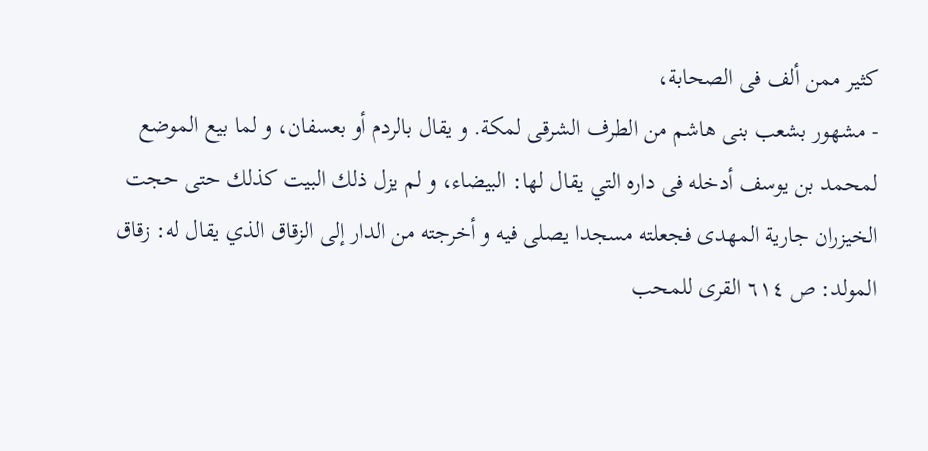كثير ممن ألف فى الصحابة،
- مشهور بشعب بنى هاشم من الطرف الشرقى لمكة. و يقال بالردم أو بعسفان، و لما بيع الموضع لمحمد بن يوسف أدخله فى داره التي يقال لها: البيضاء، و لم يزل ذلك البيت كذلك حتى حجت الخيزران جارية المهدى فجعلته مسجدا يصلى فيه و أخرجته من الدار إلى الزقاق الذي يقال له: زقاق المولد: ص ٦١٤ القرى للمحب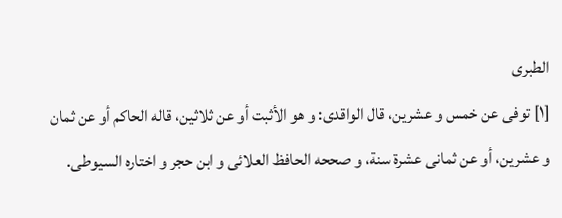الطبرى
[١] توفى عن خمس و عشرين، قال الواقدى: و هو الأثبت أو عن ثلاثين، قاله الحاكم أو عن ثمان و عشرين، أو عن ثمانى عشرة سنة، و صححه الحافظ العلائى و ابن حجر و اختاره السيوطى.